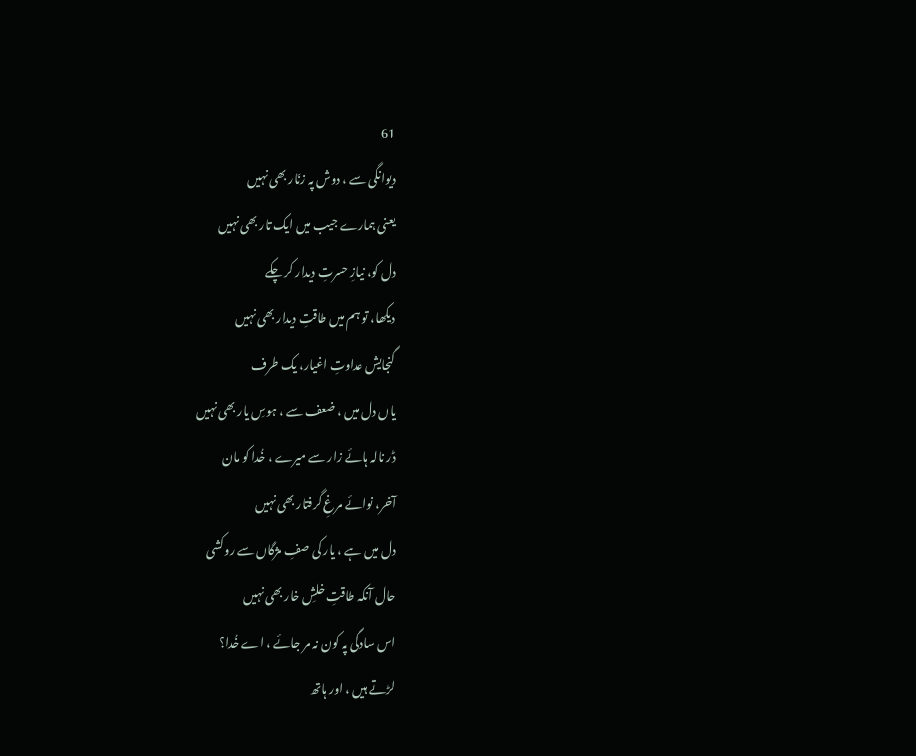61
دیوانگی سے ، دوش پہ زنّار بھی نہیں
یعنی ہمارے جیب میں ایک تار بھی نہیں
دل کو، نیازِ حسرتِ دیدار کر چکے
دیکھا، تو ہم میں طاقتِ دیدار بھی نہیں
گنجایش عداوتِ اغیار، یک طرف
یاں دل میں ، ضعف سے ، ہوسِ یار بھی نہیں
ڈر نالہ ہائے زار سے میرے ، خُدا کو مان
آخر، نوائے مرغِ گرفتار بھی نہیں
دل میں ہے ، یار کی صفِ مژگاں سے روکشی
حال آنکہ طاقتِ خلشِ خار بھی نہیں
اس سادگی پہ کون نہ مر جائے ، اے خُدا؟
لڑتے ہیں ، اور ہاتھ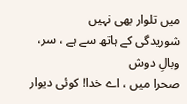میں تلوار بھی نہیں
شوریدگی کے ہاتھ سے ہے ، سر، وبالِ دوش
صحرا میں ، اے خدا! کوئی دیوار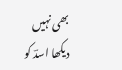بھی نہیں
دیکھا اسدؔ کو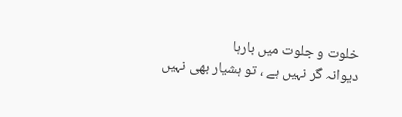خلوت و جلوت میں بارہا
دیوانہ گر نہیں ہے ، تو ہشیار بھی نہیں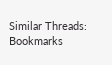Similar Threads:
Bookmarks